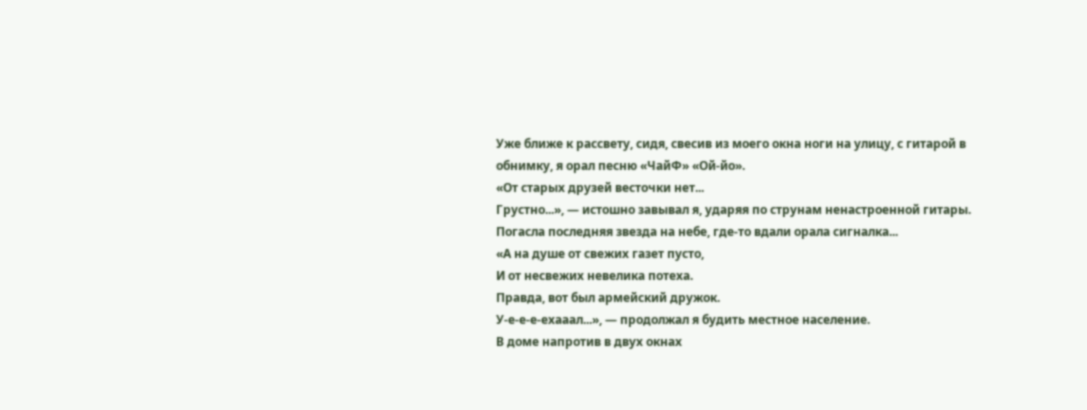Уже ближе к рассвету, сидя, свесив из моего окна ноги на улицу, с гитарой в обнимку, я орал песню «ЧайФ» «Ой-йо».
«От старых друзей весточки нет...
Грустно...», — истошно завывал я, ударяя по струнам ненастроенной гитары.
Погасла последняя звезда на небе, где-то вдали орала сигналка...
«А на душе от свежих газет пусто,
И от несвежих невелика потеха.
Правда, вот был армейский дружок.
У-е-е-е-ехааал...», — продолжал я будить местное население.
В доме напротив в двух окнах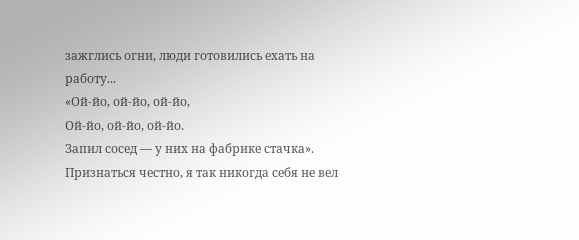зажглись огни, люди готовились ехать на работу...
«Ой-йо, ой-йо, ой-йо,
Ой-йо, ой-йо, ой-йо.
Запил сосед — у них на фабрике стачка».
Признаться честно, я так никогда себя не вел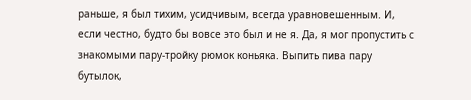раньше, я был тихим, усидчивым, всегда уравновешенным. И, если честно, будто бы вовсе это был и не я. Да, я мог пропустить с знакомыми пару-тройку рюмок коньяка. Выпить пива пару бутылок,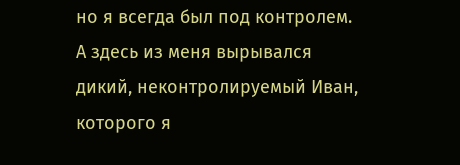но я всегда был под контролем. А здесь из меня вырывался дикий, неконтролируемый Иван, которого я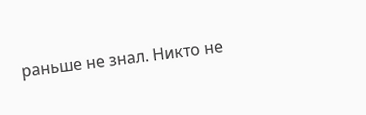раньше не знал. Никто не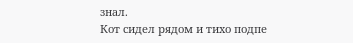знал.
Кот сидел рядом и тихо подпе